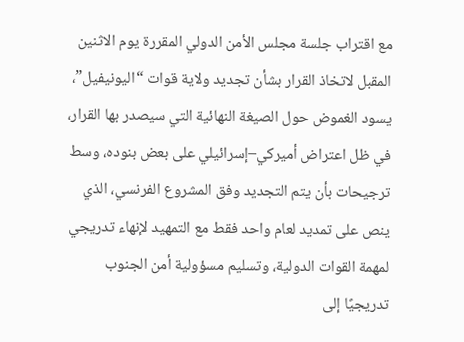مع اقتراب جلسة مجلس الأمن الدولي المقررة يوم الاثنين المقبل لاتخاذ القرار بشأن تجديد ولاية قوات “اليونيفيل”، يسود الغموض حول الصيغة النهائية التي سيصدر بها القرار، في ظل اعتراض أميركي–إسرائيلي على بعض بنوده، وسط ترجيحات بأن يتم التجديد وفق المشروع الفرنسي، الذي ينص على تمديد لعام واحد فقط مع التمهيد لإنهاء تدريجي لمهمة القوات الدولية، وتسليم مسؤولية أمن الجنوب تدريجيًا إلى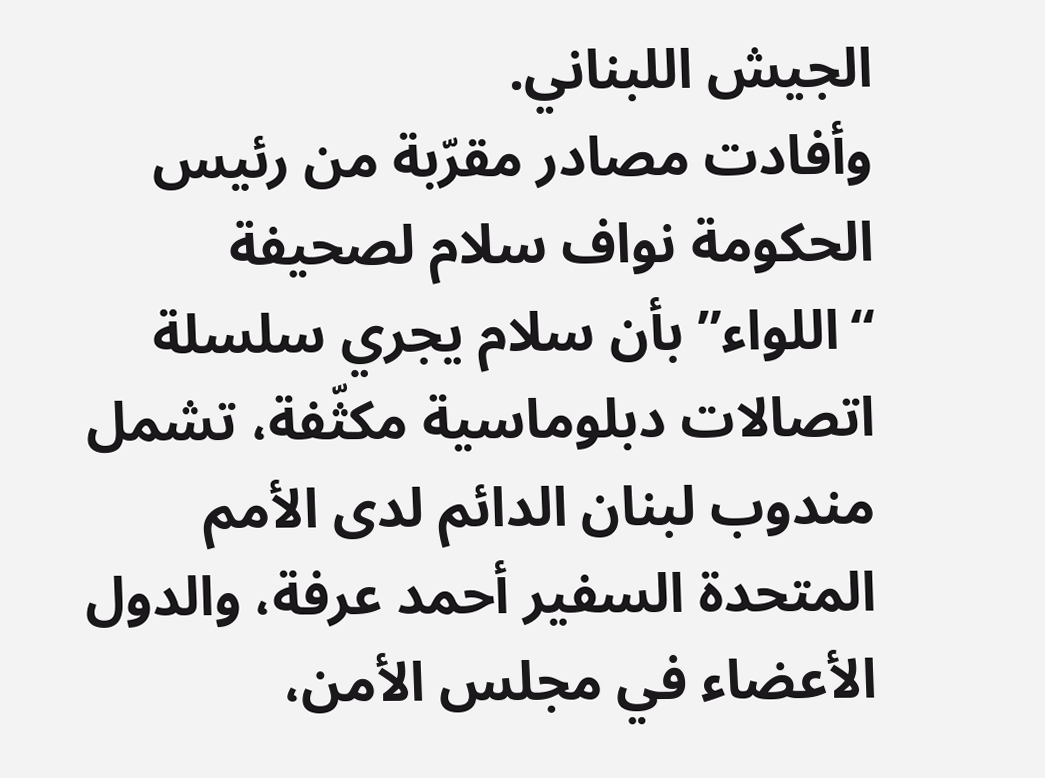الجيش اللبناني.
وأفادت مصادر مقرّبة من رئيس الحكومة نواف سلام لصحيفة “اللواء” بأن سلام يجري سلسلة اتصالات دبلوماسية مكثّفة، تشمل مندوب لبنان الدائم لدى الأمم المتحدة السفير أحمد عرفة، والدول الأعضاء في مجلس الأمن،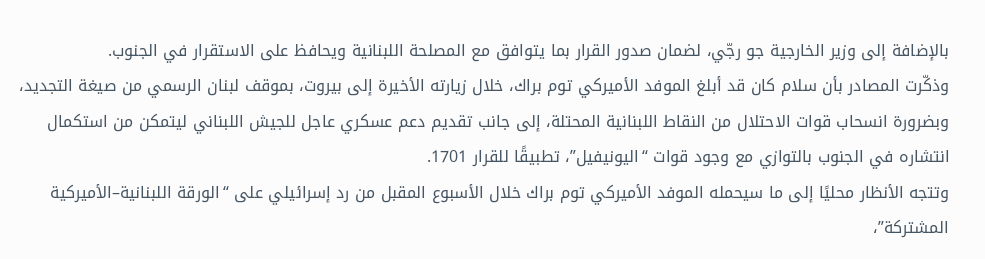بالإضافة إلى وزير الخارجية جو رجّي، لضمان صدور القرار بما يتوافق مع المصلحة اللبنانية ويحافظ على الاستقرار في الجنوب.
وذكّرت المصادر بأن سلام كان قد أبلغ الموفد الأميركي توم براك، خلال زيارته الأخيرة إلى بيروت، بموقف لبنان الرسمي من صيغة التجديد، وبضرورة انسحاب قوات الاحتلال من النقاط اللبنانية المحتلة، إلى جانب تقديم دعم عسكري عاجل للجيش اللبناني ليتمكن من استكمال انتشاره في الجنوب بالتوازي مع وجود قوات “اليونيفيل”، تطبيقًا للقرار 1701.
وتتجه الأنظار محليًا إلى ما سيحمله الموفد الأميركي توم براك خلال الأسبوع المقبل من رد إسرائيلي على “الورقة اللبنانية–الأميركية المشتركة”،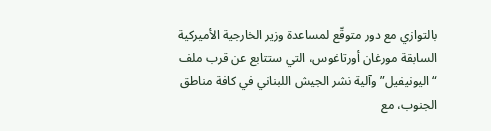بالتوازي مع دور متوقّع لمساعدة وزير الخارجية الأميركية السابقة مورغان أورتاغوس، التي ستتابع عن قرب ملف “اليونيفيل” وآلية نشر الجيش اللبناني في كافة مناطق الجنوب، مع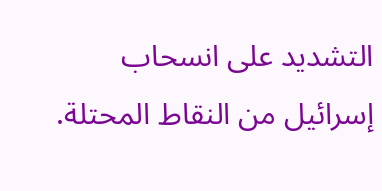التشديد على انسحاب إسرائيل من النقاط المحتلة.